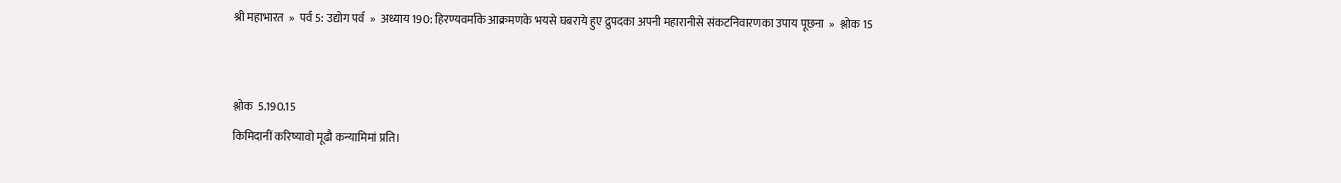श्री महाभारत  »  पर्व 5: उद्योग पर्व  »  अध्याय 190: हिरण्यवर्माके आक्रमणके भयसे घबराये हुए द्रुपदका अपनी महारानीसे संकटनिवारणका उपाय पूछना  »  श्लोक 15


श्लोक  5.190.15
किमिदानीं करिष्यावो मूढौ कन्यामिमां प्रति।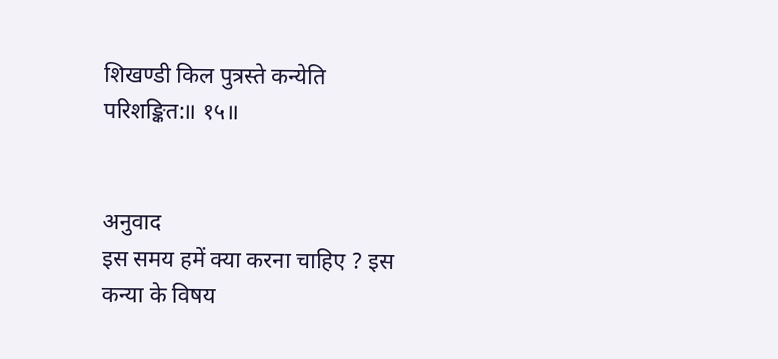शिखण्डी किल पुत्रस्ते कन्येति परिशङ्कित:॥ १५॥


अनुवाद
इस समय हमें क्या करना चाहिए ? इस कन्या के विषय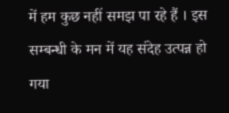में हम कुछ नहीं समझ पा रहे हैं । इस सम्बन्धी के मन में यह संदेह उत्पन्न हो गया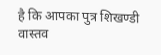है कि आपका पुत्र शिखण्डी वास्तव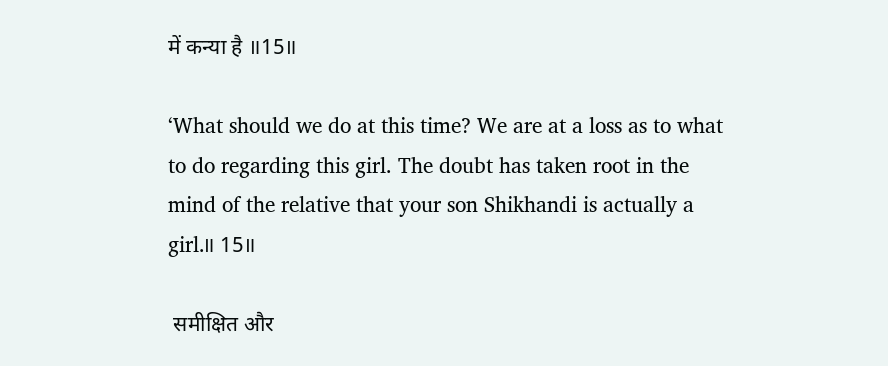में कन्या है ॥15॥

‘What should we do at this time? We are at a loss as to what to do regarding this girl. The doubt has taken root in the mind of the relative that your son Shikhandi is actually a girl.॥ 15॥

 समीक्षित और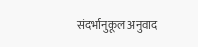संदर्भानुकूल अनुवाद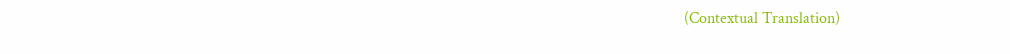(Contextual Translation)